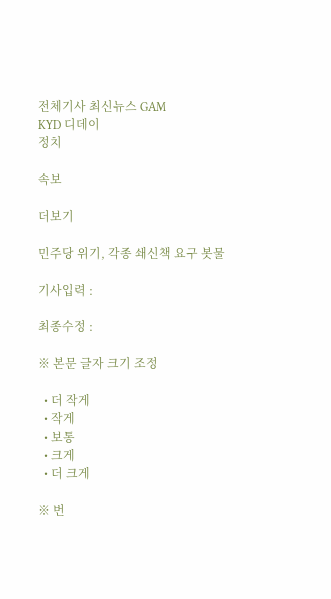전체기사 최신뉴스 GAM
KYD 디데이
정치

속보

더보기

민주당 위기, 각종 쇄신책 요구 봇물

기사입력 :

최종수정 :

※ 본문 글자 크기 조정

  • 더 작게
  • 작게
  • 보통
  • 크게
  • 더 크게

※ 번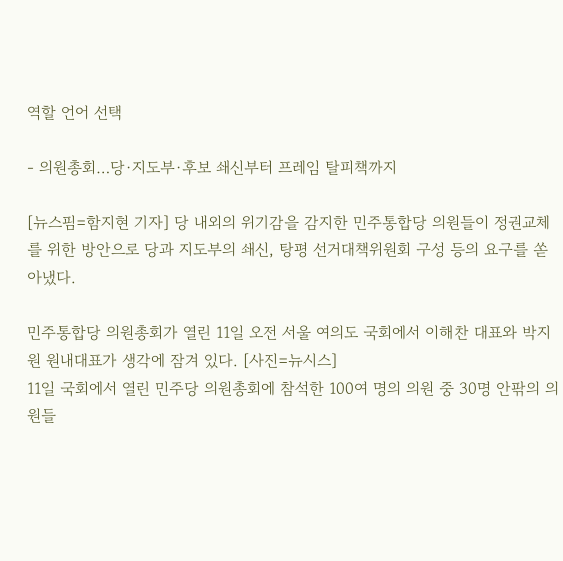역할 언어 선택

- 의원총회…당·지도부·후보 쇄신부터 프레임 탈피책까지

[뉴스핌=함지현 기자] 당 내외의 위기감을 감지한 민주통합당 의원들이 정권교체를 위한 방안으로 당과 지도부의 쇄신, 탕평 선거대책위원회 구성 등의 요구를 쏟아냈다.

민주통합당 의원총회가 열린 11일 오전 서울 여의도 국회에서 이해찬 대표와 박지원 원내대표가 생각에 잠겨 있다. [사진=뉴시스]
11일 국회에서 열린 민주당 의원총회에 참석한 100여 명의 의원 중 30명 안팎의 의원들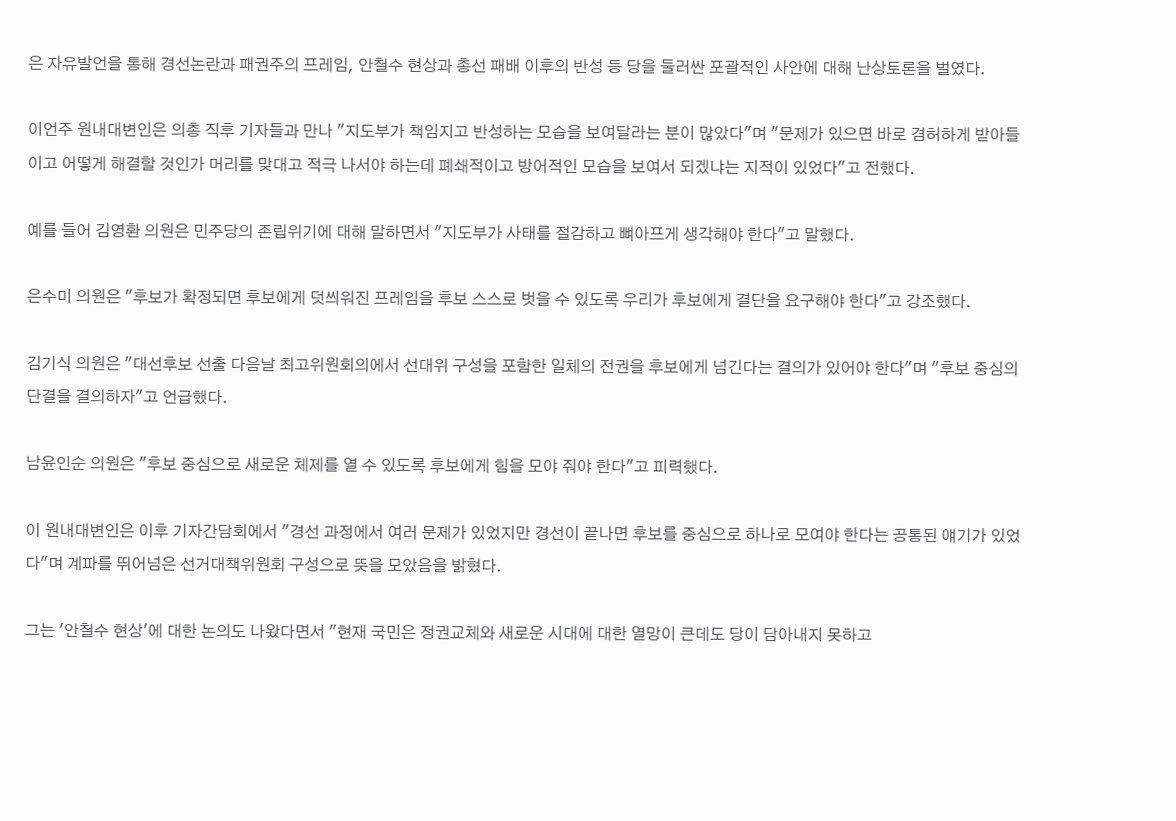은 자유발언을 통해 경선논란과 패권주의 프레임, 안철수 현상과 총선 패배 이후의 반성 등 당을 둘러싼 포괄적인 사안에 대해 난상토론을 벌였다.

이언주 원내대변인은 의총 직후 기자들과 만나 "지도부가 책임지고 반성하는 모습을 보여달라는 분이 많았다"며 "문제가 있으면 바로 겸허하게 받아들이고 어떻게 해결할 것인가 머리를 맞대고 적극 나서야 하는데 폐쇄적이고 방어적인 모습을 보여서 되겠냐는 지적이 있었다"고 전했다.

예를 들어 김영환 의원은 민주당의 존립위기에 대해 말하면서 "지도부가 사태를 절감하고 뼈아프게 생각해야 한다"고 말했다.

은수미 의원은 "후보가 확정되면 후보에게 덧씌워진 프레임을 후보 스스로 벗을 수 있도록 우리가 후보에게 결단을 요구해야 한다"고 강조했다.

김기식 의원은 "대선후보 선출 다음날 최고위원회의에서 선대위 구성을 포함한 일체의 전권을 후보에게 넘긴다는 결의가 있어야 한다"며 "후보 중심의 단결을 결의하자"고 언급했다.

남윤인순 의원은 "후보 중심으로 새로운 체제를 열 수 있도록 후보에게 힘을 모야 줘야 한다"고 피력했다.

이 원내대변인은 이후 기자간담회에서 "경선 과정에서 여러 문제가 있었지만 경선이 끝나면 후보를 중심으로 하나로 모여야 한다는 공통된 얘기가 있었다"며 계파를 뛰어넘은 선거대책위원회 구성으로 뜻을 모았음을 밝혔다.

그는 '안철수 현상'에 대한 논의도 나왔다면서 "현재 국민은 정권교체와 새로운 시대에 대한 열망이 큰데도 당이 담아내지 못하고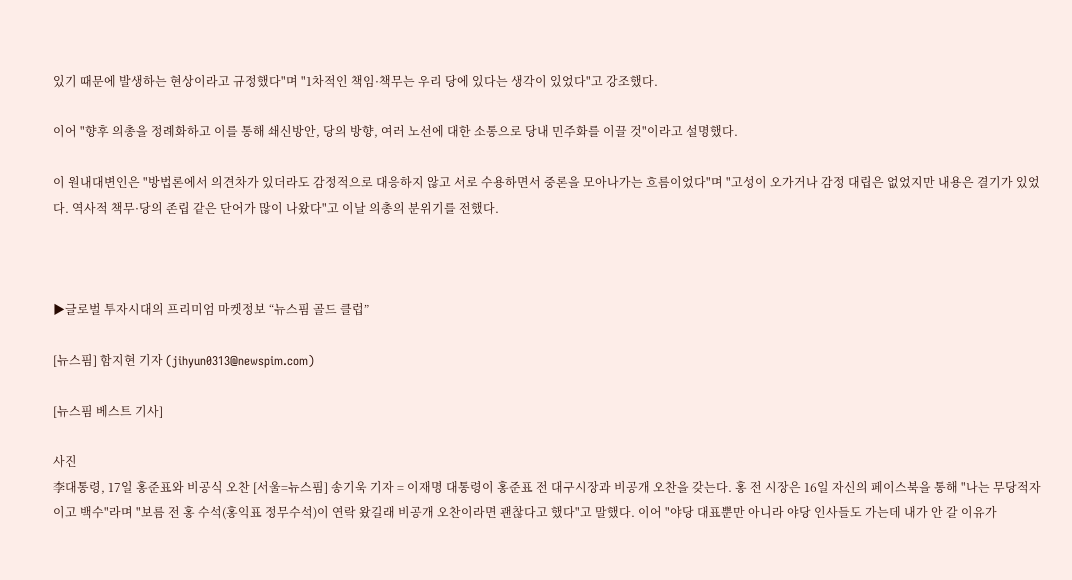있기 때문에 발생하는 현상이라고 규정했다"며 "1차적인 책임·책무는 우리 당에 있다는 생각이 있었다"고 강조했다.

이어 "향후 의총을 정례화하고 이를 통해 쇄신방안, 당의 방향, 여러 노선에 대한 소통으로 당내 민주화를 이끌 것"이라고 설명했다.

이 원내대변인은 "방법론에서 의견차가 있더라도 감정적으로 대응하지 않고 서로 수용하면서 중론을 모아나가는 흐름이었다"며 "고성이 오가거나 감정 대립은 없었지만 내용은 결기가 있었다. 역사적 책무·당의 존립 같은 단어가 많이 나왔다"고 이날 의총의 분위기를 전했다.



▶글로벌 투자시대의 프리미엄 마켓정보 “뉴스핌 골드 클럽”

[뉴스핌] 함지현 기자 (jihyun0313@newspim.com)

[뉴스핌 베스트 기사]

사진
李대통령, 17일 홍준표와 비공식 오찬 [서울=뉴스핌] 송기욱 기자 = 이재명 대통령이 홍준표 전 대구시장과 비공개 오찬을 갖는다. 홍 전 시장은 16일 자신의 페이스북을 통해 "나는 무당적자이고 백수"라며 "보름 전 홍 수석(홍익표 정무수석)이 연락 왔길래 비공개 오찬이라면 괜찮다고 했다"고 말했다. 이어 "야당 대표뿐만 아니라 야당 인사들도 가는데 내가 안 갈 이유가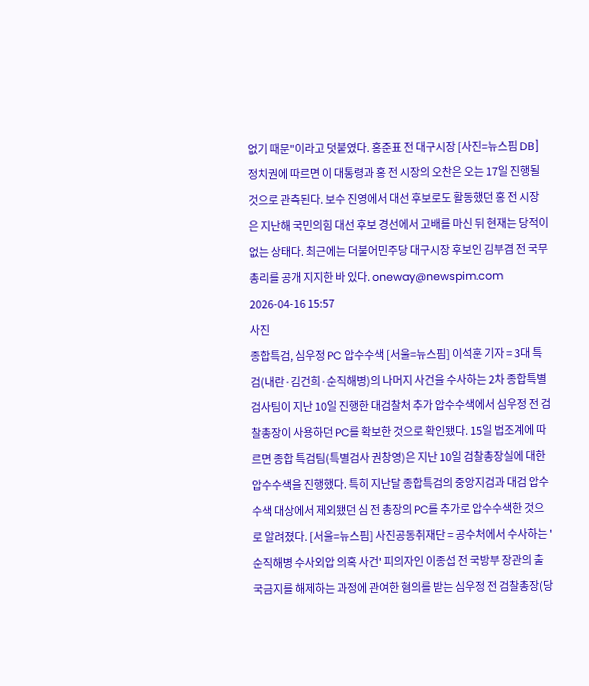없기 때문"이라고 덧붙였다. 홍준표 전 대구시장 [사진=뉴스핌 DB] 정치권에 따르면 이 대통령과 홍 전 시장의 오찬은 오는 17일 진행될 것으로 관측된다. 보수 진영에서 대선 후보로도 활동했던 홍 전 시장은 지난해 국민의힘 대선 후보 경선에서 고배를 마신 뒤 현재는 당적이 없는 상태다. 최근에는 더불어민주당 대구시장 후보인 김부겸 전 국무총리를 공개 지지한 바 있다. oneway@newspim.com 2026-04-16 15:57
사진
종합특검, 심우정 PC 압수수색 [서울=뉴스핌] 이석훈 기자 = 3대 특검(내란·김건희·순직해병)의 나머지 사건을 수사하는 2차 종합특별검사팀이 지난 10일 진행한 대검찰처 추가 압수수색에서 심우정 전 검찰총장이 사용하던 PC를 확보한 것으로 확인됐다. 15일 법조계에 따르면 종합 특검팀(특별검사 권창영)은 지난 10일 검찰총장실에 대한 압수수색을 진행했다. 특히 지난달 종합특검의 중앙지검과 대검 압수수색 대상에서 제외됐던 심 전 총장의 PC를 추가로 압수수색한 것으로 알려졌다. [서울=뉴스핌] 사진공동취재단 = 공수처에서 수사하는 '순직해병 수사외압 의혹 사건' 피의자인 이종섭 전 국방부 장관의 출국금지를 해제하는 과정에 관여한 혐의를 받는 심우정 전 검찰총장(당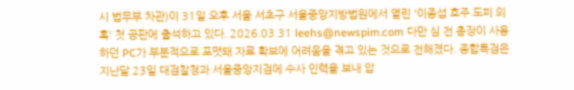시 법무부 차관)이 31일 오후 서울 서초구 서울중앙지방법원에서 열린 '이종섭 호주 도피 의혹' 첫 공판에 출석하고 있다. 2026.03.31 leehs@newspim.com 다만 심 전 총장이 사용하던 PC가 부분적으로 포맷돼 자료 확보에 어려움을 겪고 있는 것으로 전해졌다. 종합특검은 지난달 23일 대검찰청과 서울중앙지검에 수사 인력을 보내 압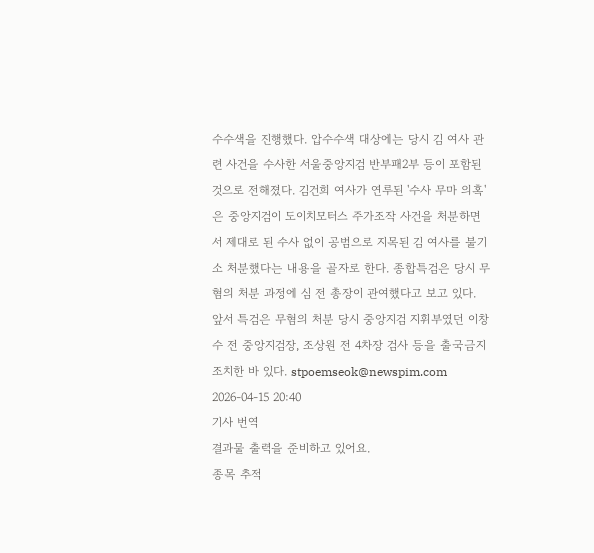수수색을 진행했다. 압수수색 대상에는 당시 김 여사 관련 사건을 수사한 서울중앙지검 반부패2부 등이 포함된 것으로 전해졌다. 김건희 여사가 연루된 '수사 무마 의혹'은 중앙지검이 도이치모터스 주가조작 사건을 처분하면서 제대로 된 수사 없이 공범으로 지목된 김 여사를 불기소 처분했다는 내용을 골자로 한다. 종합특검은 당시 무혐의 처분 과정에 심 전 총장이 관여했다고 보고 있다. 앞서 특검은 무혐의 처분 당시 중앙지검 지휘부였던 이창수 전 중앙지검장, 조상원 전 4차장 검사 등을 출국금지 조치한 바 있다. stpoemseok@newspim.com 2026-04-15 20:40
기사 번역
결과물 출력을 준비하고 있어요.
종목 추적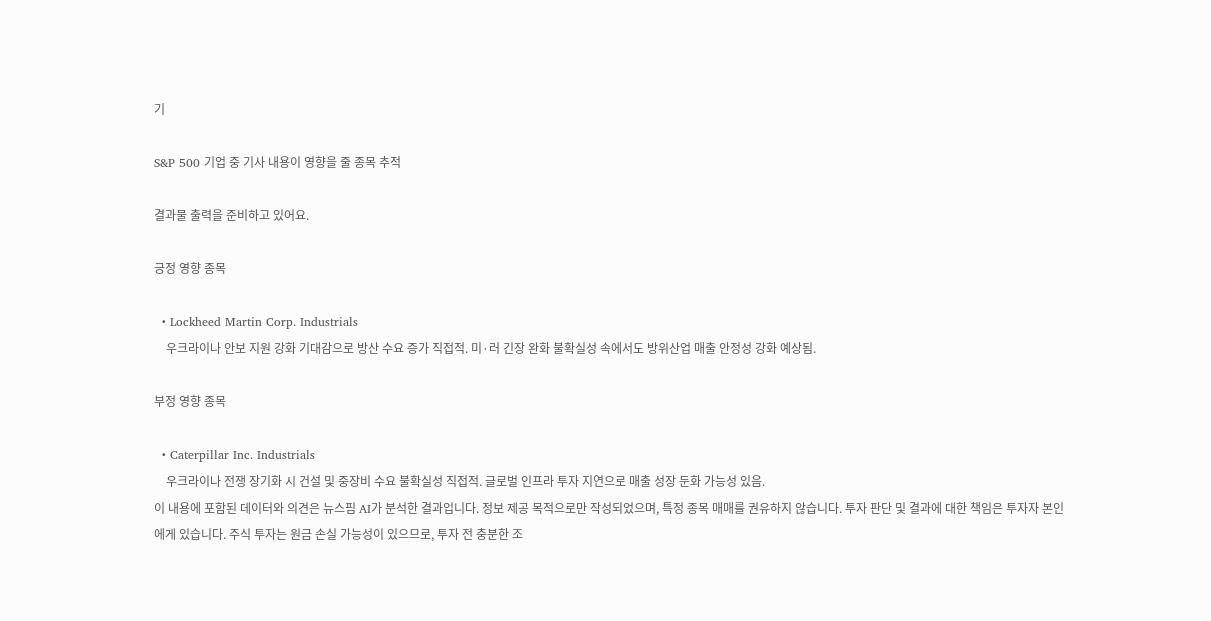기

S&P 500 기업 중 기사 내용이 영향을 줄 종목 추적

결과물 출력을 준비하고 있어요.

긍정 영향 종목

  • Lockheed Martin Corp. Industrials
    우크라이나 안보 지원 강화 기대감으로 방산 수요 증가 직접적. 미·러 긴장 완화 불확실성 속에서도 방위산업 매출 안정성 강화 예상됨.

부정 영향 종목

  • Caterpillar Inc. Industrials
    우크라이나 전쟁 장기화 시 건설 및 중장비 수요 불확실성 직접적. 글로벌 인프라 투자 지연으로 매출 성장 둔화 가능성 있음.
이 내용에 포함된 데이터와 의견은 뉴스핌 AI가 분석한 결과입니다. 정보 제공 목적으로만 작성되었으며, 특정 종목 매매를 권유하지 않습니다. 투자 판단 및 결과에 대한 책임은 투자자 본인에게 있습니다. 주식 투자는 원금 손실 가능성이 있으므로, 투자 전 충분한 조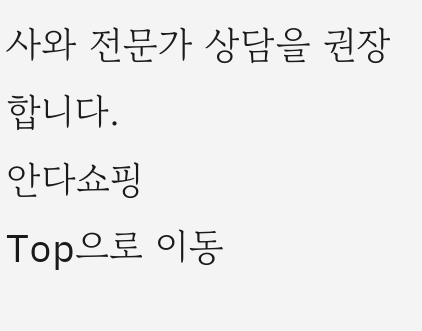사와 전문가 상담을 권장합니다.
안다쇼핑
Top으로 이동